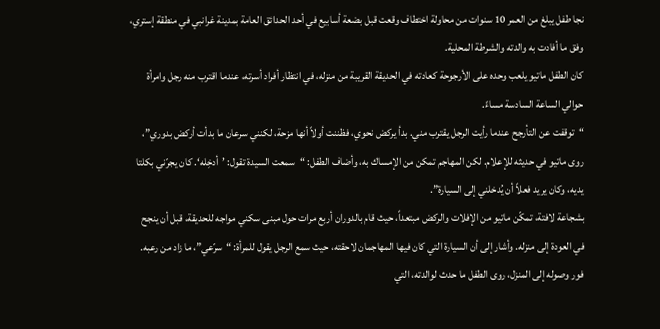نجا طفل يبلغ من العمر 10 سنوات من محاولة اختطاف وقعت قبل بضعة أسابيع في أحد الحدائق العامة بمدينة غرانبي في منطقة إستري، وفق ما أفادت به والدته والشرطة المحلية.
كان الطفل ماتيو يلعب وحده على الأرجوحة كعادته في الحديقة القريبة من منزله، في انتظار أفراد أسرته، عندما اقترب منه رجل وامرأة حوالي الساعة السادسة مساءً.
“توقفت عن التأرجح عندما رأيت الرجل يقترب مني. بدأ يركض نحوي، فظننت أولاً أنها مزحة، لكنني سرعان ما بدأت أركض بدوري”، روى ماتيو في حديثه للإعلام. لكن المهاجم تمكن من الإمساك به، وأضاف الطفل: “سمعت السيدة تقول: ’أدخِله‘. كان يجرّني بكلتا يديه، وكان يريد فعلاً أن يُدخلني إلى السيارة”.
بشجاعة لافتة، تمكّن ماتيو من الإفلات والركض مبتعداً، حيث قام بالدوران أربع مرات حول مبنى سكني مواجه للحديقة، قبل أن ينجح في العودة إلى منزله. وأشار إلى أن السيارة التي كان فيها المهاجمان لاحقته، حيث سمع الرجل يقول للمرأة: “سرّعي”، ما زاد من رعبه.
فور وصوله إلى المنزل، روى الطفل ما حدث لوالدته، التي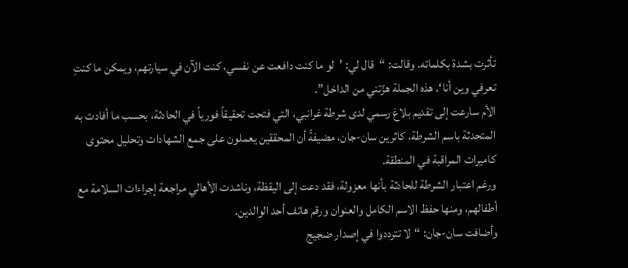تأثرت بشدة بكلماته. وقالت: “قال لي: ’لو ما كنت دافعت عن نفسي، كنت الآن في سيارتهم، ويمكن ما كنتِ تعرفي وين أنا‘. هذه الجملة هزّتني من الداخل”.
الأم سارعت إلى تقديم بلاغ رسمي لدى شرطة غرانبي، التي فتحت تحقيقاً فورياً في الحادثة، بحسب ما أفادت به المتحدثة باسم الشرطة، كاثرين سان-جان، مضيفةً أن المحققين يعملون على جمع الشهادات وتحليل محتوى كاميرات المراقبة في المنطقة.
ورغم اعتبار الشرطة للحادثة بأنها معزولة، فقد دعت إلى اليقظة، وناشدت الأهالي مراجعة إجراءات السلامة مع أطفالهم، ومنها حفظ الاسم الكامل والعنوان ورقم هاتف أحد الوالدين.
وأضافت سان-جان: “لا تترددوا في إصدار ضجيج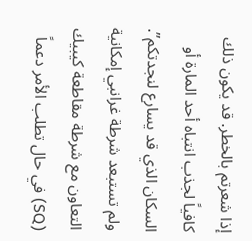إذا شعرتم بالخطر. قد يكون ذلك كافياً لجذب انتباه أحد المارة أو السكان الذي قد يسارع لنجدتكم”.
ولم تستبعد شرطة غرانبي إمكانية التعاون مع شرطة مقاطعة كيبيك (SQ) في حال تطلب الأمر دعماً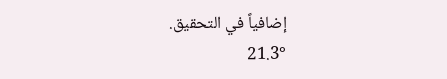إضافياً في التحقيق.
21.3°